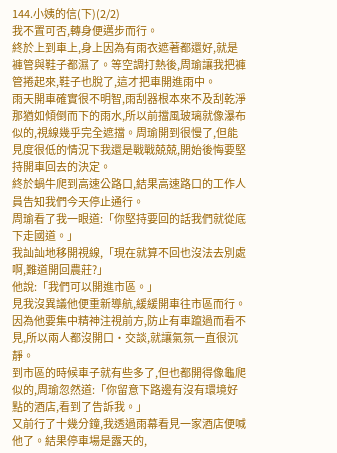144.小姨的信(下)(2/2)
我不置可否,轉身便邁步而行。
終於上到車上,身上因為有雨衣遮著都還好,就是褲管與鞋子都濕了。等空調打熱後,周瑜讓我把褲管捲起來,鞋子也脫了,這才把車開進雨中。
雨天開車確實很不明智,雨刮器根本來不及刮乾淨那猶如傾倒而下的雨水,所以前擋風玻璃就像瀑布似的,視線幾乎完全遮擋。周瑜開到很慢了,但能見度很低的情況下我還是戰戰兢兢,開始後悔要堅持開車回去的決定。
終於蝸牛爬到高速公路口,結果高速路口的工作人員告知我們今天停止通行。
周瑜看了我一眼道:「你堅持要回的話我們就從底下走國道。」
我訕訕地移開視線,「現在就算不回也沒法去別處啊,難道開回農莊?」
他說:「我們可以開進市區。」
見我沒異議他便重新導航,緩緩開車往市區而行。因為他要集中精神注視前方,防止有車躥過而看不見,所以兩人都沒開口·交談,就讓氣氛一直很沉靜。
到市區的時候車子就有些多了,但也都開得像龜爬似的,周瑜忽然道:「你留意下路邊有沒有環境好點的酒店,看到了告訴我。」
又前行了十幾分鐘,我透過雨幕看見一家酒店便喊他了。結果停車場是露天的,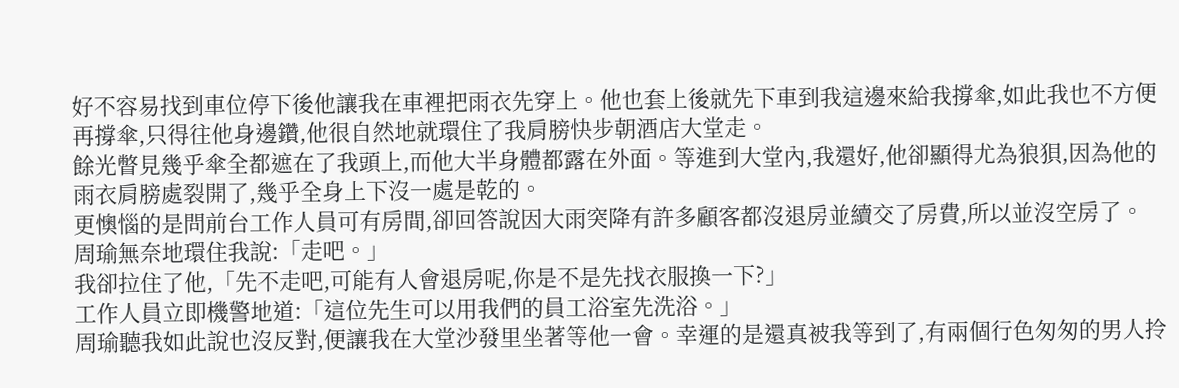好不容易找到車位停下後他讓我在車裡把雨衣先穿上。他也套上後就先下車到我這邊來給我撐傘,如此我也不方便再撐傘,只得往他身邊鑽,他很自然地就環住了我肩膀快步朝酒店大堂走。
餘光瞥見幾乎傘全都遮在了我頭上,而他大半身體都露在外面。等進到大堂內,我還好,他卻顯得尤為狼狽,因為他的雨衣肩膀處裂開了,幾乎全身上下沒一處是乾的。
更懊惱的是問前台工作人員可有房間,卻回答說因大雨突降有許多顧客都沒退房並續交了房費,所以並沒空房了。
周瑜無奈地環住我說:「走吧。」
我卻拉住了他,「先不走吧,可能有人會退房呢,你是不是先找衣服換一下?」
工作人員立即機警地道:「這位先生可以用我們的員工浴室先洗浴。」
周瑜聽我如此說也沒反對,便讓我在大堂沙發里坐著等他一會。幸運的是還真被我等到了,有兩個行色匆匆的男人拎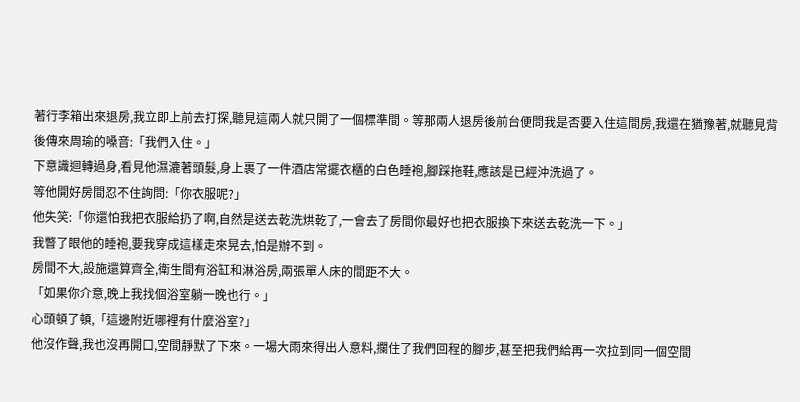著行李箱出來退房,我立即上前去打探,聽見這兩人就只開了一個標準間。等那兩人退房後前台便問我是否要入住這間房,我還在猶豫著,就聽見背後傳來周瑜的嗓音:「我們入住。」
下意識迴轉過身,看見他濕漉著頭髮,身上裹了一件酒店常擺衣櫃的白色睡袍,腳踩拖鞋,應該是已經沖洗過了。
等他開好房間忍不住詢問:「你衣服呢?」
他失笑:「你還怕我把衣服給扔了啊,自然是送去乾洗烘乾了,一會去了房間你最好也把衣服換下來送去乾洗一下。」
我瞥了眼他的睡袍,要我穿成這樣走來晃去,怕是辦不到。
房間不大,設施還算齊全,衛生間有浴缸和淋浴房,兩張單人床的間距不大。
「如果你介意,晚上我找個浴室躺一晚也行。」
心頭頓了頓,「這邊附近哪裡有什麼浴室?」
他沒作聲,我也沒再開口,空間靜默了下來。一場大雨來得出人意料,攔住了我們回程的腳步,甚至把我們給再一次拉到同一個空間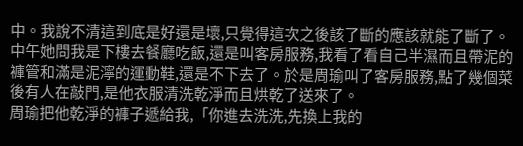中。我說不清這到底是好還是壞,只覺得這次之後該了斷的應該就能了斷了。
中午她問我是下樓去餐廳吃飯,還是叫客房服務,我看了看自己半濕而且帶泥的褲管和滿是泥濘的運動鞋,還是不下去了。於是周瑜叫了客房服務,點了幾個菜後有人在敲門,是他衣服清洗乾淨而且烘乾了送來了。
周瑜把他乾淨的褲子遞給我,「你進去洗洗,先換上我的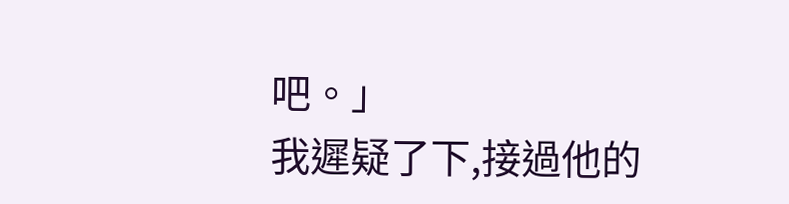吧。」
我遲疑了下,接過他的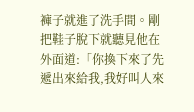褲子就進了洗手間。剛把鞋子脫下就聽見他在外面道:「你換下來了先遞出來給我,我好叫人來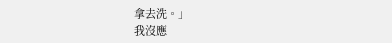拿去洗。」
我沒應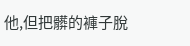他,但把髒的褲子脫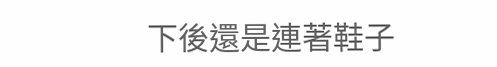下後還是連著鞋子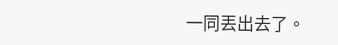一同丟出去了。